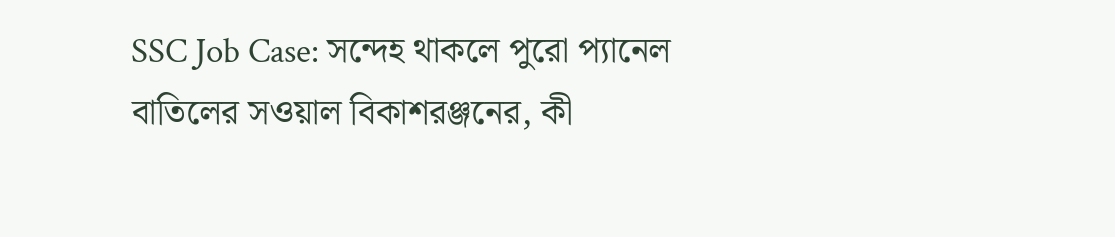SSC Job Case: সন্দেহ থাকলে পুরো প্যানেল বাতিলের সওয়াল বিকাশরঞ্জনের, কী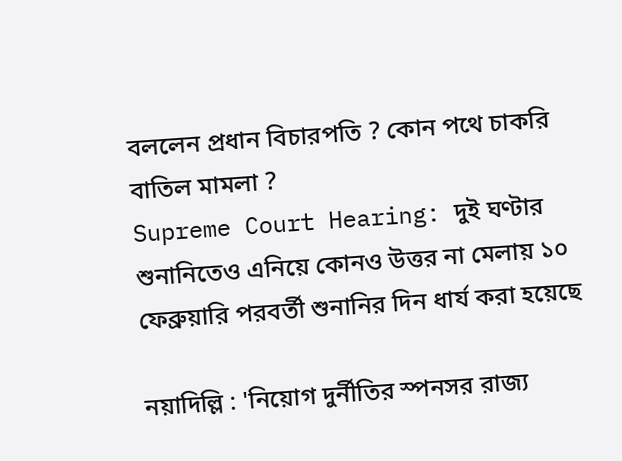বললেন প্রধান বিচারপতি ? কোন পথে চাকরি বাতিল মামলা ?
Supreme Court Hearing: দুই ঘণ্টার শুনানিতেও এনিয়ে কোনও উত্তর না মেলায় ১০ ফেব্রুয়ারি পরবর্তী শুনানির দিন ধার্য করা হয়েছে

নয়াদিল্লি : 'নিয়োগ দুর্নীতির স্পনসর রাজ্য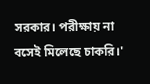সরকার। পরীক্ষায় না বসেই মিলেছে চাকরি।'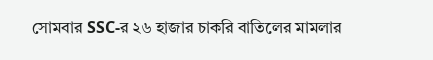সোমবার SSC-র ২৬ হাজার চাকরি বাতিলের মামলার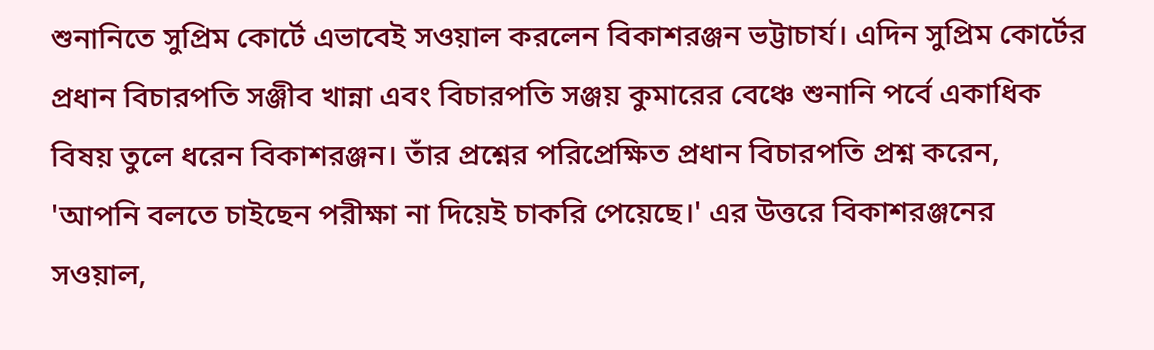শুনানিতে সুপ্রিম কোর্টে এভাবেই সওয়াল করলেন বিকাশরঞ্জন ভট্টাচার্য। এদিন সুপ্রিম কোর্টের প্রধান বিচারপতি সঞ্জীব খান্না এবং বিচারপতি সঞ্জয় কুমারের বেঞ্চে শুনানি পর্বে একাধিক বিষয় তুলে ধরেন বিকাশরঞ্জন। তাঁর প্রশ্নের পরিপ্রেক্ষিত প্রধান বিচারপতি প্রশ্ন করেন, 'আপনি বলতে চাইছেন পরীক্ষা না দিয়েই চাকরি পেয়েছে।' এর উত্তরে বিকাশরঞ্জনের সওয়াল,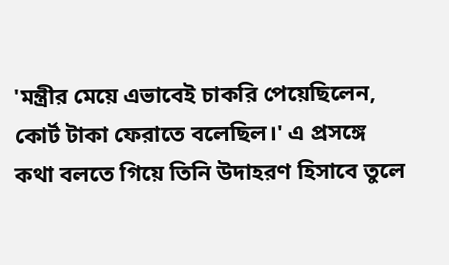'মন্ত্রীর মেয়ে এভাবেই চাকরি পেয়েছিলেন, কোর্ট টাকা ফেরাতে বলেছিল।' এ প্রসঙ্গে কথা বলতে গিয়ে তিনি উদাহরণ হিসাবে তুলে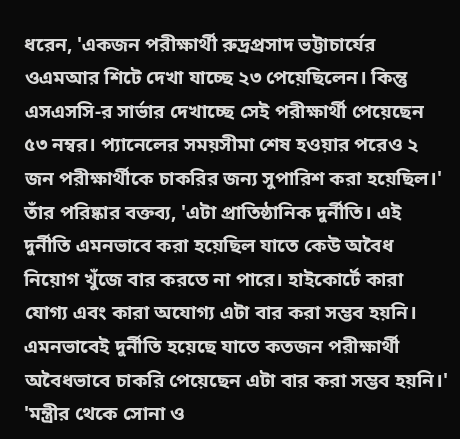ধরেন, 'একজন পরীক্ষার্থী রুদ্রপ্রসাদ ভট্টাচার্যের ওএমআর শিটে দেখা যাচ্ছে ২৩ পেয়েছিলেন। কিন্তু এসএসসি-র সার্ভার দেখাচ্ছে সেই পরীক্ষার্থী পেয়েছেন ৫৩ নম্বর। প্যানেলের সময়সীমা শেষ হওয়ার পরেও ২ জন পরীক্ষার্থীকে চাকরির জন্য সুপারিশ করা হয়েছিল।'
তাঁর পরিষ্কার বক্তব্য, 'এটা প্রাতিষ্ঠানিক দুর্নীতি। এই দুর্নীতি এমনভাবে করা হয়েছিল যাতে কেউ অবৈধ নিয়োগ খুঁজে বার করতে না পারে। হাইকোর্টে কারা যোগ্য এবং কারা অযোগ্য এটা বার করা সম্ভব হয়নি। এমনভাবেই দুর্নীতি হয়েছে যাতে কতজন পরীক্ষার্থী অবৈধভাবে চাকরি পেয়েছেন এটা বার করা সম্ভব হয়নি।' 'মন্ত্রীর থেকে সোনা ও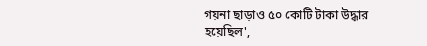গয়না ছাড়াও ৫০ কোটি টাকা উদ্ধার হয়েছিল',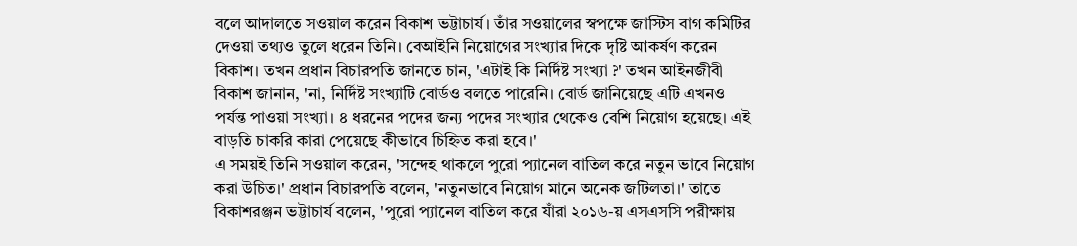বলে আদালতে সওয়াল করেন বিকাশ ভট্টাচার্য। তাঁর সওয়ালের স্বপক্ষে জাস্টিস বাগ কমিটির দেওয়া তথ্যও তুলে ধরেন তিনি। বেআইনি নিয়োগের সংখ্যার দিকে দৃষ্টি আকর্ষণ করেন বিকাশ। তখন প্রধান বিচারপতি জানতে চান, 'এটাই কি নির্দিষ্ট সংখ্যা ?' তখন আইনজীবী বিকাশ জানান, 'না, নির্দিষ্ট সংখ্যাটি বোর্ডও বলতে পারেনি। বোর্ড জানিয়েছে এটি এখনও পর্যন্ত পাওয়া সংখ্যা। ৪ ধরনের পদের জন্য পদের সংখ্যার থেকেও বেশি নিয়োগ হয়েছে। এই বাড়তি চাকরি কারা পেয়েছে কীভাবে চিহ্নিত করা হবে।'
এ সময়ই তিনি সওয়াল করেন, 'সন্দেহ থাকলে পুরো প্যানেল বাতিল করে নতুন ভাবে নিয়োগ করা উচিত।' প্রধান বিচারপতি বলেন, 'নতুনভাবে নিয়োগ মানে অনেক জটিলতা।' তাতে বিকাশরঞ্জন ভট্টাচার্য বলেন, 'পুরো প্যানেল বাতিল করে যাঁরা ২০১৬-য় এসএসসি পরীক্ষায়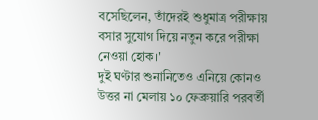বসেছিলেন, তাঁদেরই শুধুমাত্র পরীক্ষায় বসার সুযোগ দিয়ে নতুন করে পরীক্ষা নেওয়া হোক।'
দুই ঘণ্টার শুনানিতেও এনিয়ে কোনও উত্তর না মেলায় ১০ ফেব্রুয়ারি পরবর্তী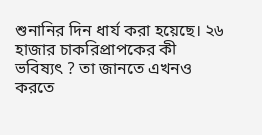শুনানির দিন ধার্য করা হয়েছে। ২৬ হাজার চাকরিপ্রাপকের কী ভবিষ্যৎ ? তা জানতে এখনও করতে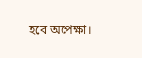হবে অপেক্ষা।